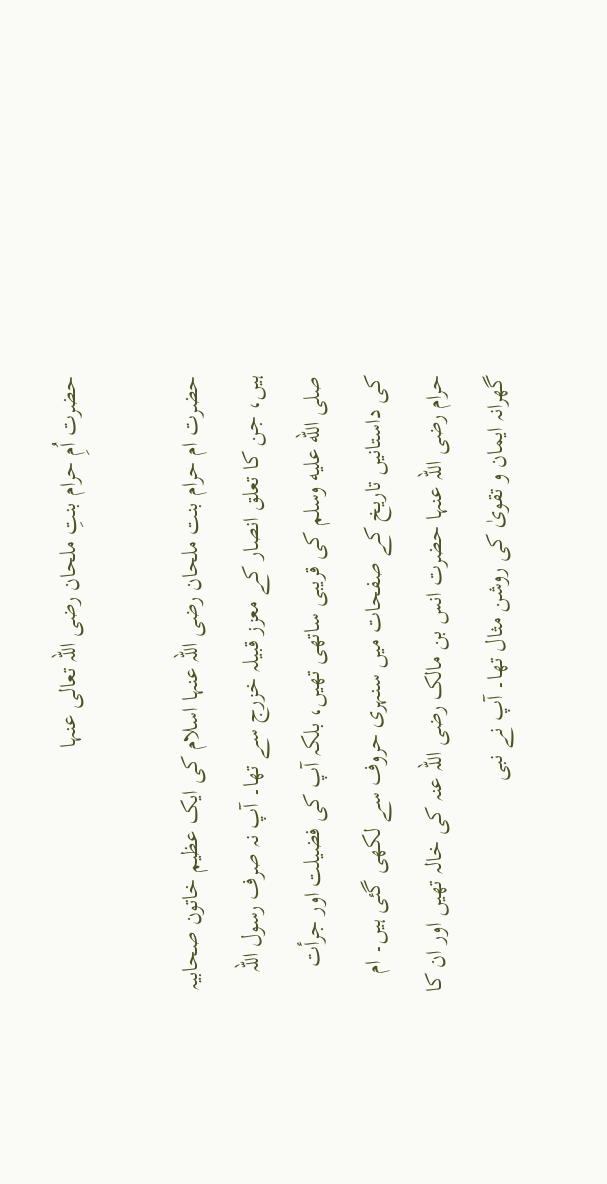حضرت اُمِ حرام بنتِ ملحان رضی اللہ تعالی عنہا

حضرت ام حرام بنت ملحان رضی اللہ عنہا اسلام کی ایک عظیم خاتون صحابیہ ہیں، جن کا تعلق انصار کے معزز قبیلہ خزرج سے تھا۔ آپ نہ صرف رسول اللہ صلى الله عليه وسلم کی قریبی ساتھی تھیں، بلکہ آپ کی فضیلت اور جرأت کی داستانیں تاریخ کے صفحات میں سنہری حروف سے لکھی گئی ہیں۔ ام حرام رضی اللہ عنہا حضرت انس بن مالک رضی اللہ عنہ کی خالہ تھیں اور ان کا گھرانہ ایمان و تقویٰ کی روشن مثال تھا۔ آپ نے نبی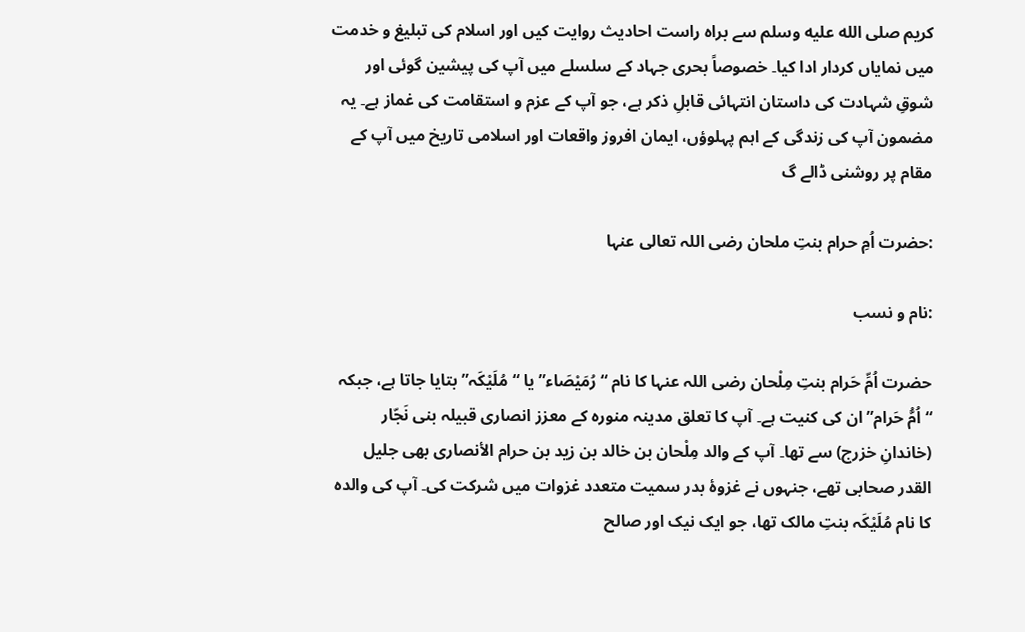کریم صلى الله عليه وسلم سے براہ راست احادیث روایت کیں اور اسلام کی تبلیغ و خدمت میں نمایاں کردار ادا کیا۔ خصوصاً بحری جہاد کے سلسلے میں آپ کی پیشین گوئی اور شوقِ شہادت کی داستان انتہائی قابلِ ذکر ہے، جو آپ کے عزم و استقامت کی غماز ہے۔ یہ مضمون آپ کی زندگی کے اہم پہلوؤں، ایمان افروز واقعات اور اسلامی تاریخ میں آپ کے مقام پر روشنی ڈالے گ

:حضرت اُمِ حرام بنتِ ملحان رضی اللہ تعالی عنہا

:نام و نسب

حضرت اُمِّ حَرام بنتِ مِلْحان رضی اللہ عنہا کا نام “رُمَیْصَاء” یا “مُلَیْکَہ” بتایا جاتا ہے، جبکہ “اُمُّ حَرام” ان کی کنیت ہے۔ آپ کا تعلق مدینہ منورہ کے معزز انصاری قبیلہ بنی نَجّار (خاندانِ خزرج) سے تھا۔ آپ کے والد مِلْحان بن خالد بن زید بن حرام الأنصاری بھی جلیل القدر صحابی تھے، جنہوں نے غزوۂ بدر سمیت متعدد غزوات میں شرکت کی۔ آپ کی والدہ کا نام مُلَیْکَہ بنتِ مالک تھا، جو ایک نیک اور صالح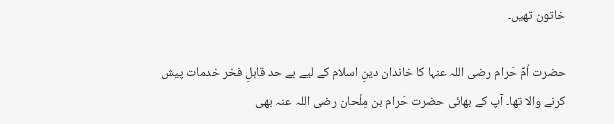خاتون تھیں۔

حضرت اُمِّ حَرام رضی اللہ عنہا کا خاندان دینِ اسلام کے لیے بے حد قابلِ فخر خدمات پیش کرنے والا تھا۔ آپ کے بھائی حضرت حَرام بن مِلْحان رضی اللہ عنہ بھی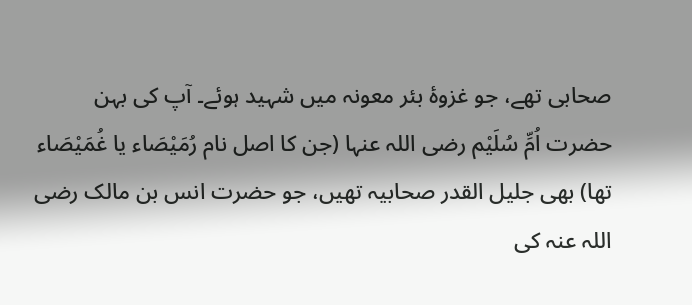صحابی تھے، جو غزوۂ بئر معونہ میں شہید ہوئے۔ آپ کی بہن حضرت اُمِّ سُلَیْم رضی اللہ عنہا (جن کا اصل نام رُمَیْصَاء یا غُمَیْصَاء تھا) بھی جلیل القدر صحابیہ تھیں، جو حضرت انس بن مالک رضی اللہ عنہ کی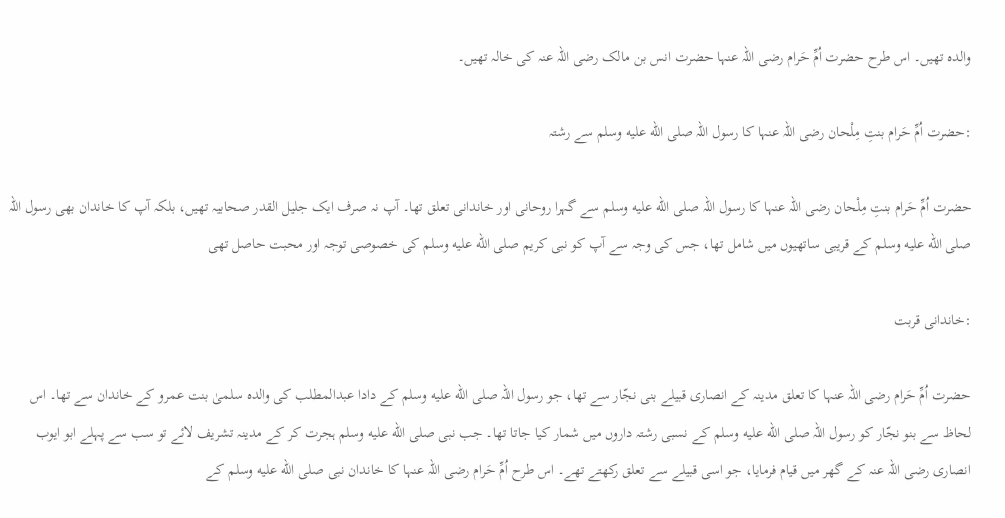والدہ تھیں۔ اس طرح حضرت اُمِّ حَرام رضی اللہ عنہا حضرت انس بن مالک رضی اللہ عنہ کی خالہ تھیں۔

:حضرت اُمِّ حَرام بنتِ مِلْحان رضی اللہ عنہا کا رسول اللہ صلى الله عليه وسلم سے رشتہ

حضرت اُمِّ حَرام بنتِ مِلْحان رضی اللہ عنہا کا رسول اللہ صلى الله عليه وسلم سے گہرا روحانی اور خاندانی تعلق تھا۔ آپ نہ صرف ایک جلیل القدر صحابیہ تھیں، بلکہ آپ کا خاندان بھی رسول اللہ صلى الله عليه وسلم کے قریبی ساتھیوں میں شامل تھا، جس کی وجہ سے آپ کو نبی کریم صلى الله عليه وسلم کی خصوصی توجہ اور محبت حاصل تھی

:خاندانی قربت

حضرت اُمِّ حَرام رضی اللہ عنہا کا تعلق مدینہ کے انصاری قبیلے بنی نجّار سے تھا، جو رسول اللہ صلى الله عليه وسلم کے دادا عبدالمطلب کی والدہ سلمیٰ بنت عمرو کے خاندان سے تھا۔ اس لحاظ سے بنو نجّار کو رسول اللہ صلى الله عليه وسلم کے نسبی رشتہ داروں میں شمار کیا جاتا تھا۔ جب نبی صلى الله عليه وسلم ہجرت کر کے مدینہ تشریف لائے تو سب سے پہلے ابو ایوب انصاری رضی اللہ عنہ کے گھر میں قیام فرمایا، جو اسی قبیلے سے تعلق رکھتے تھے۔ اس طرح اُمِّ حَرام رضی اللہ عنہا کا خاندان نبی صلى الله عليه وسلم کے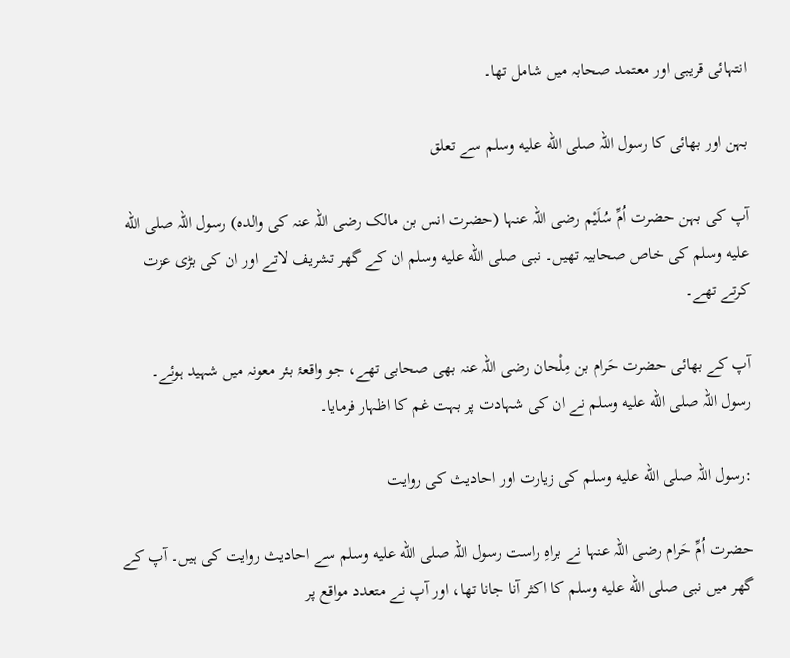انتہائی قریبی اور معتمد صحابہ میں شامل تھا۔

بہن اور بھائی کا رسول اللہ صلى الله عليه وسلم سے تعلق

آپ کی بہن حضرت اُمِّ سُلَیْم رضی اللہ عنہا (حضرت انس بن مالک رضی اللہ عنہ کی والدہ) رسول اللہ صلى الله عليه وسلم کی خاص صحابیہ تھیں۔ نبی صلى الله عليه وسلم ان کے گھر تشریف لاتے اور ان کی بڑی عزت کرتے تھے۔

آپ کے بھائی حضرت حَرام بن مِلْحان رضی اللہ عنہ بھی صحابی تھے، جو واقعۂ بئر معونہ میں شہید ہوئے۔ رسول اللہ صلى الله عليه وسلم نے ان کی شہادت پر بہت غم کا اظہار فرمایا۔

:رسول اللہ صلى الله عليه وسلم کی زیارت اور احادیث کی روایت

حضرت اُمِّ حَرام رضی اللہ عنہا نے براہِ راست رسول اللہ صلى الله عليه وسلم سے احادیث روایت کی ہیں۔ آپ کے گھر میں نبی صلى الله عليه وسلم کا اکثر آنا جانا تھا، اور آپ نے متعدد مواقع پر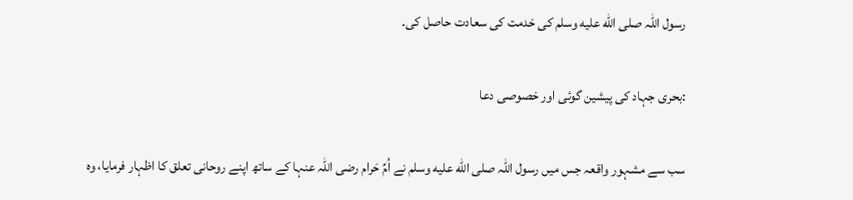رسول اللہ صلى الله عليه وسلم کی خدمت کی سعادت حاصل کی۔

:بحری جہاد کی پیشین گوئی اور خصوصی دعا

سب سے مشہور واقعہ جس میں رسول اللہ صلى الله عليه وسلم نے اُمِّ حَرام رضی اللہ عنہا کے ساتھ اپنے روحانی تعلق کا اظہار فرمایا، وہ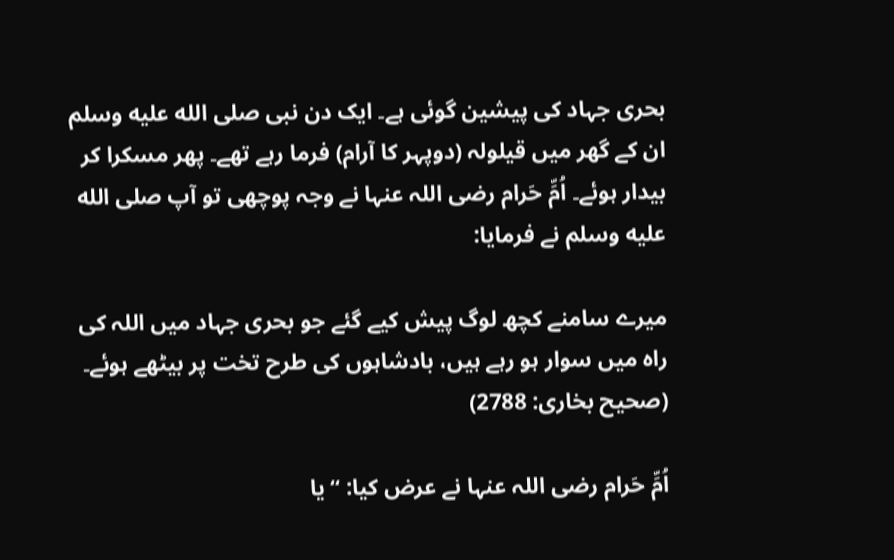بحری جہاد کی پیشین گوئی ہے۔ ایک دن نبی صلى الله عليه وسلم ان کے گھر میں قیلولہ (دوپہر کا آرام) فرما رہے تھے۔ پھر مسکرا کر بیدار ہوئے۔ اُمِّ حَرام رضی اللہ عنہا نے وجہ پوچھی تو آپ صلى الله عليه وسلم نے فرمایا:

میرے سامنے کچھ لوگ پیش کیے گئے جو بحری جہاد میں اللہ کی راہ میں سوار ہو رہے ہیں، بادشاہوں کی طرح تخت پر بیٹھے ہوئے۔
(صحیح بخاری: 2788)

اُمِّ حَرام رضی اللہ عنہا نے عرض کیا: “یا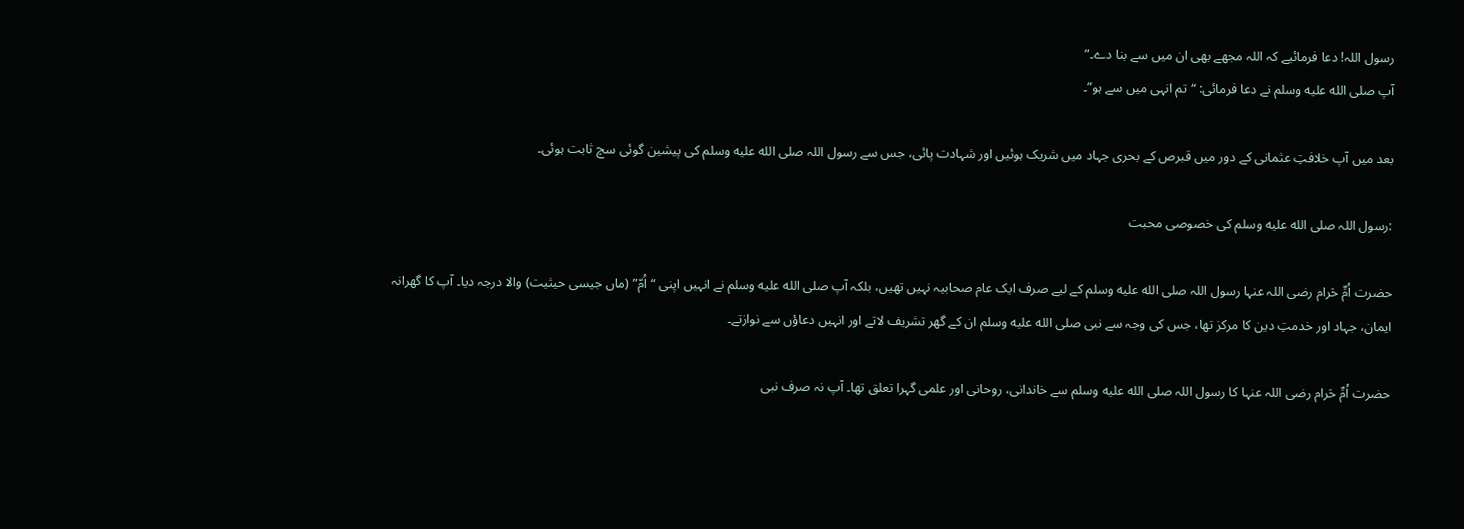رسول اللہ! دعا فرمائیے کہ اللہ مجھے بھی ان میں سے بنا دے۔”
آپ صلى الله عليه وسلم نے دعا فرمائی: “تم انہی میں سے ہو”۔

بعد میں آپ خلافتِ عثمانی کے دور میں قبرص کے بحری جہاد میں شریک ہوئیں اور شہادت پائی، جس سے رسول اللہ صلى الله عليه وسلم کی پیشین گوئی سچ ثابت ہوئی۔

:رسول اللہ صلى الله عليه وسلم کی خصوصی محبت

حضرت اُمِّ حَرام رضی اللہ عنہا رسول اللہ صلى الله عليه وسلم کے لیے صرف ایک عام صحابیہ نہیں تھیں، بلکہ آپ صلى الله عليه وسلم نے انہیں اپنی “اُمّ” (ماں جیسی حیثیت) والا درجہ دیا۔ آپ کا گھرانہ ایمان، جہاد اور خدمتِ دین کا مرکز تھا، جس کی وجہ سے نبی صلى الله عليه وسلم ان کے گھر تشریف لاتے اور انہیں دعاؤں سے نوازتے۔

حضرت اُمِّ حَرام رضی اللہ عنہا کا رسول اللہ صلى الله عليه وسلم سے خاندانی، روحانی اور علمی گہرا تعلق تھا۔ آپ نہ صرف نبی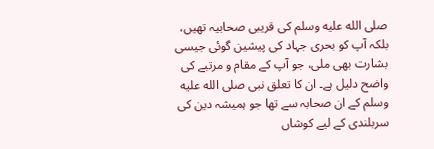صلى الله عليه وسلم کی قریبی صحابیہ تھیں، بلکہ آپ کو بحری جہاد کی پیشین گوئی جیسی بشارت بھی ملی، جو آپ کے مقام و مرتبے کی واضح دلیل ہے۔ ان کا تعلق نبی صلى الله عليه وسلم کے ان صحابہ سے تھا جو ہمیشہ دین کی سربلندی کے لیے کوشاں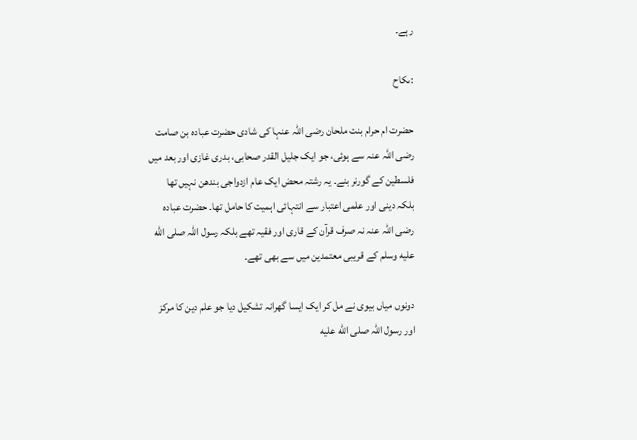رہے۔

:ںکاح

حضرت ام حرام بنت ملحان رضی اللہ عنہا کی شادی حضرت عبادہ بن صامت رضی اللہ عنہ سے ہوئی، جو ایک جلیل القدر صحابی، بدری غازی اور بعد میں فلسطین کے گورنر بنے۔ یہ رشتہ محض ایک عام ازدواجی بندھن نہیں تھا بلکہ دینی اور علمی اعتبار سے انتہائی اہمیت کا حامل تھا۔ حضرت عبادہ رضی اللہ عنہ نہ صرف قرآن کے قاری اور فقیہ تھے بلکہ رسول اللہ صلى الله عليه وسلم کے قریبی معتمدین میں سے بھی تھے۔

دونوں میاں بیوی نے مل کر ایک ایسا گھرانہ تشکیل دیا جو علم دین کا مرکز اور رسول اللہ صلى الله عليه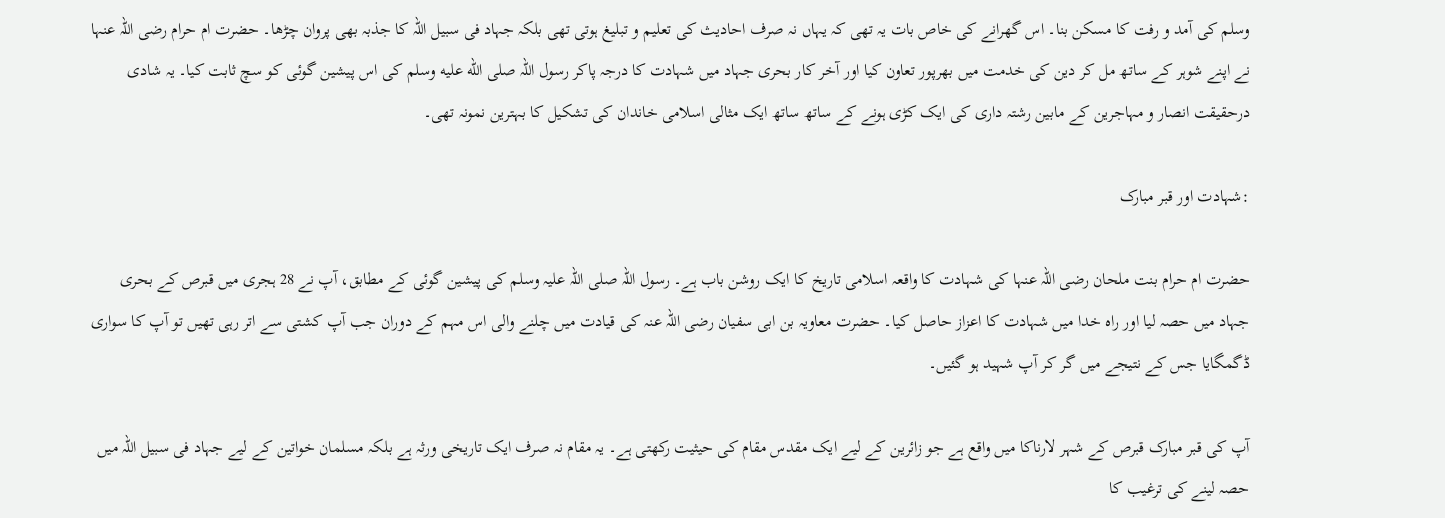وسلم کی آمد و رفت کا مسکن بنا۔ اس گھرانے کی خاص بات یہ تھی کہ یہاں نہ صرف احادیث کی تعلیم و تبلیغ ہوتی تھی بلکہ جہاد فی سبیل اللہ کا جذبہ بھی پروان چڑھا۔ حضرت ام حرام رضی اللہ عنہا نے اپنے شوہر کے ساتھ مل کر دین کی خدمت میں بھرپور تعاون کیا اور آخر کار بحری جہاد میں شہادت کا درجہ پاکر رسول اللہ صلى الله عليه وسلم کی اس پیشین گوئی کو سچ ثابت کیا۔ یہ شادی درحقیقت انصار و مہاجرین کے مابین رشتہ داری کی ایک کڑی ہونے کے ساتھ ساتھ ایک مثالی اسلامی خاندان کی تشکیل کا بہترین نمونہ تھی۔

:شہادت اور قبر مبارک

حضرت ام حرام بنت ملحان رضی اللہ عنہا کی شہادت کا واقعہ اسلامی تاریخ کا ایک روشن باب ہے۔ رسول اللہ صلی اللہ علیہ وسلم کی پیشین گوئی کے مطابق، آپ نے 28 ہجری میں قبرص کے بحری جہاد میں حصہ لیا اور راہ خدا میں شہادت کا اعزاز حاصل کیا۔ حضرت معاویہ بن ابی سفیان رضی اللہ عنہ کی قیادت میں چلنے والی اس مہم کے دوران جب آپ کشتی سے اتر رہی تھیں تو آپ کا سواری ڈگمگایا جس کے نتیجے میں گر کر آپ شہید ہو گئیں۔

آپ کی قبر مبارک قبرص کے شہر لارناکا میں واقع ہے جو زائرین کے لیے ایک مقدس مقام کی حیثیت رکھتی ہے۔ یہ مقام نہ صرف ایک تاریخی ورثہ ہے بلکہ مسلمان خواتین کے لیے جہاد فی سبیل اللہ میں حصہ لینے کی ترغیب کا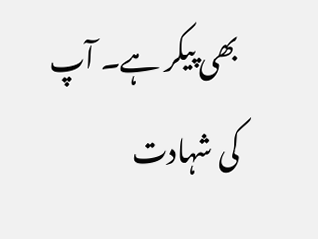بھی پیکر ہے۔ آپ کی شہادت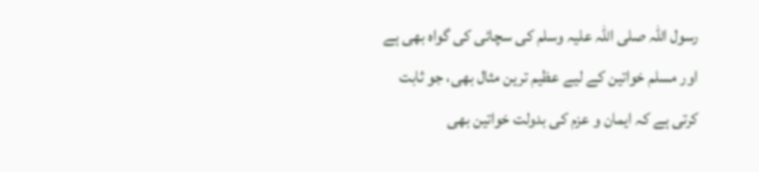رسول اللہ صلی اللہ علیہ وسلم کی سچائی کی گواہ بھی ہے اور مسلم خواتین کے لیے عظیم ترین مثال بھی، جو ثابت کرتی ہے کہ ایمان و عزم کی بدولت خواتین بھی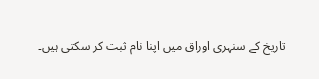تاریخ کے سنہری اوراق میں اپنا نام ثبت کر سکتی ہیں۔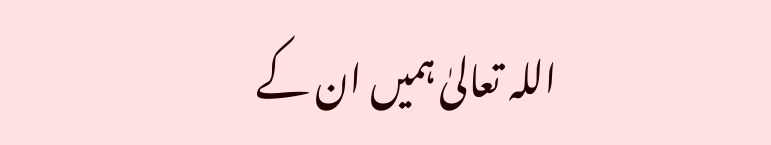اللہ تعالیٰ ہمیں ان کے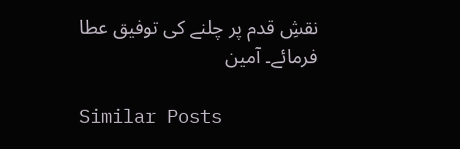نقشِ قدم پر چلنے کی توفیق عطا فرمائے۔ آمین

Similar Posts